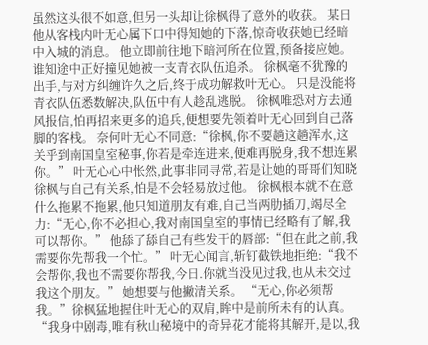虽然这头很不如意,但另一头却让徐枫得了意外的收获。 某日他从客栈内叶无心属下口中得知她的下落,惊奇收获她已经暗中入城的消息。 他立即前往地下暗河所在位置,预备接应她。 谁知途中正好撞见她被一支青衣队伍追杀。 徐枫毫不犹豫的出手,与对方纠缠许久之后,终于成功解救叶无心。 只是没能将青衣队伍悉数解决,队伍中有人趁乱逃脱。 徐枫唯恐对方去通风报信,怕再招来更多的追兵,便想要先领着叶无心回到自己落脚的客栈。 奈何叶无心不同意:“徐枫,你不要趟这趟浑水,这关乎到南国皇室秘事,你若是牵连进来,便难再脱身,我不想连累你。” 叶无心心中怅然,此事非同寻常,若是让她的哥哥们知晓徐枫与自己有关系,怕是不会轻易放过他。 徐枫根本就不在意什么拖累不拖累,他只知道朋友有难,自己当两肋插刀,竭尽全力:“无心,你不必担心,我对南国皇室的事情已经略有了解,我可以帮你。” 他舔了舔自己有些发干的唇部:“但在此之前,我需要你先帮我一个忙。” 叶无心闻言,斩钉截铁地拒绝:“我不会帮你,我也不需要你帮我,今日.你就当没见过我,也从未交过我这个朋友。” 她想要与他撇清关系。 “无心,你必须帮我。”徐枫猛地握住叶无心的双肩,眸中是前所未有的认真。 “我身中剧毒,唯有秋山秘境中的奇异花才能将其解开,是以,我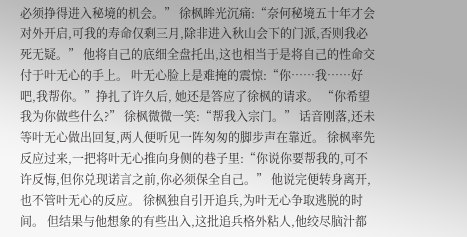必须挣得进入秘境的机会。” 徐枫眸光沉痛:“奈何秘境五十年才会对外开启,可我的寿命仅剩三月,除非进入秋山会下的门派,否则我必死无疑。” 他将自己的底细全盘托出,这也相当于是将自己的性命交付于叶无心的手上。 叶无心脸上是难掩的震惊:“你……我……好吧,我帮你。”挣扎了许久后, 她还是答应了徐枫的请求。 “你希望我为你做些什么?” 徐枫微微一笑:“帮我入宗门。” 话音刚落,还未等叶无心做出回复,两人便听见一阵匆匆的脚步声在靠近。 徐枫率先反应过来,一把将叶无心推向身侧的巷子里:“你说你要帮我的,可不许反悔,但你兑现诺言之前,你必须保全自己。” 他说完便转身离开,也不管叶无心的反应。 徐枫独自引开追兵,为叶无心争取逃脱的时间。 但结果与他想象的有些出入,这批追兵格外粘人,他绞尽脑汁都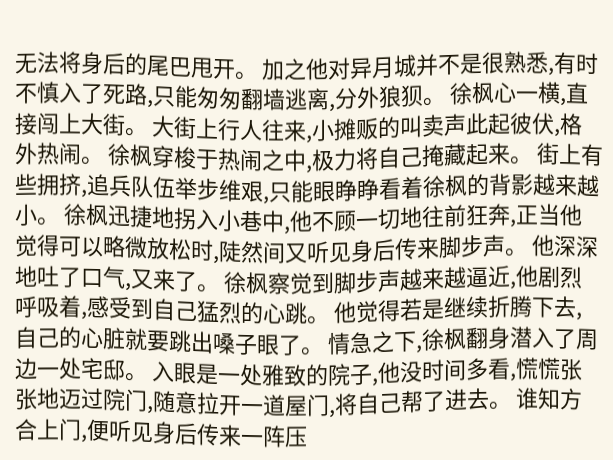无法将身后的尾巴甩开。 加之他对异月城并不是很熟悉,有时不慎入了死路,只能匆匆翻墙逃离,分外狼狈。 徐枫心一横,直接闯上大街。 大街上行人往来,小摊贩的叫卖声此起彼伏,格外热闹。 徐枫穿梭于热闹之中,极力将自己掩藏起来。 街上有些拥挤,追兵队伍举步维艰,只能眼睁睁看着徐枫的背影越来越小。 徐枫迅捷地拐入小巷中,他不顾一切地往前狂奔,正当他觉得可以略微放松时,陡然间又听见身后传来脚步声。 他深深地吐了口气,又来了。 徐枫察觉到脚步声越来越逼近,他剧烈呼吸着,感受到自己猛烈的心跳。 他觉得若是继续折腾下去,自己的心脏就要跳出嗓子眼了。 情急之下,徐枫翻身潜入了周边一处宅邸。 入眼是一处雅致的院子,他没时间多看,慌慌张张地迈过院门,随意拉开一道屋门,将自己帮了进去。 谁知方合上门,便听见身后传来一阵压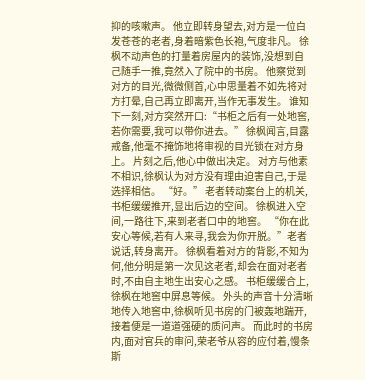抑的咳嗽声。 他立即转身望去,对方是一位白发苍苍的老者,身着暗紫色长袍,气度非凡。 徐枫不动声色的打量着房屋内的装饰,没想到自己随手一推,竟然入了院中的书房。 他察觉到对方的目光,微微侧首,心中思量着不如先将对方打晕,自己再立即离开,当作无事发生。 谁知下一刻,对方突然开口:“书柜之后有一处地窖,若你需要,我可以带你进去。” 徐枫闻言,目露戒备,他毫不掩饰地将审视的目光锁在对方身上。 片刻之后,他心中做出决定。 对方与他素不相识,徐枫认为对方没有理由迫害自己,于是选择相信。 “好。” 老者转动案台上的机关,书柜缓缓推开,显出后边的空间。 徐枫进入空间,一路往下,来到老者口中的地窖。 “你在此安心等候,若有人来寻,我会为你开脱。”老者说话,转身离开。 徐枫看着对方的背影,不知为何,他分明是第一次见这老者,却会在面对老者时,不由自主地生出安心之感。 书柜缓缓合上,徐枫在地窖中屏息等候。 外头的声音十分清晰地传入地窖中,徐枫听见书房的门被轰地踹开,接着便是一道道强硬的质问声。 而此时的书房内,面对官兵的审问,荣老爷从容的应付着,慢条斯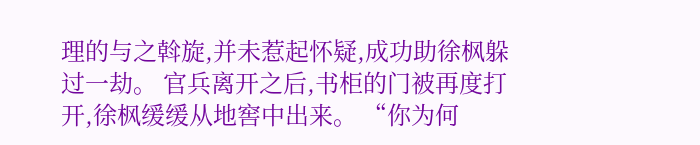理的与之斡旋,并未惹起怀疑,成功助徐枫躲过一劫。 官兵离开之后,书柜的门被再度打开,徐枫缓缓从地窖中出来。 “你为何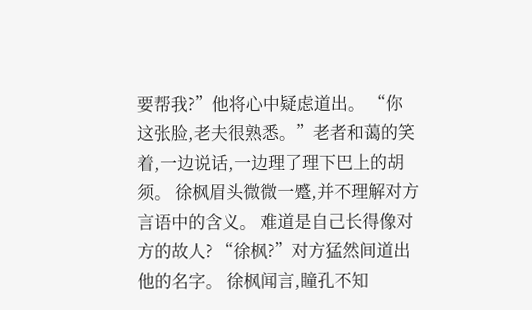要帮我?”他将心中疑虑道出。 “你这张脸,老夫很熟悉。”老者和蔼的笑着,一边说话,一边理了理下巴上的胡须。 徐枫眉头微微一蹙,并不理解对方言语中的含义。 难道是自己长得像对方的故人? “徐枫?”对方猛然间道出他的名字。 徐枫闻言,瞳孔不知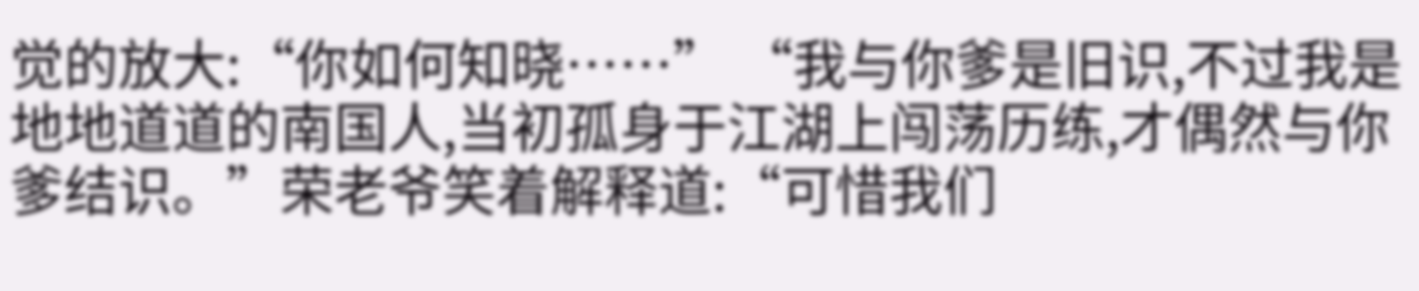觉的放大:“你如何知晓……” “我与你爹是旧识,不过我是地地道道的南国人,当初孤身于江湖上闯荡历练,才偶然与你爹结识。”荣老爷笑着解释道:“可惜我们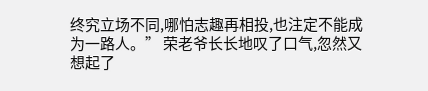终究立场不同,哪怕志趣再相投,也注定不能成为一路人。” 荣老爷长长地叹了口气,忽然又想起了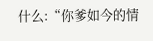什么:“你爹如今的情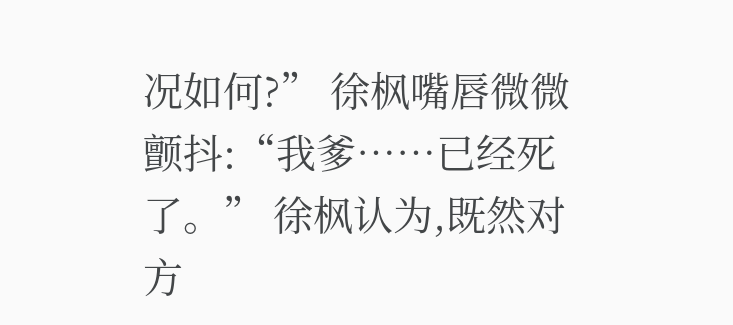况如何?” 徐枫嘴唇微微颤抖:“我爹……已经死了。” 徐枫认为,既然对方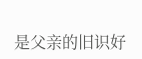是父亲的旧识好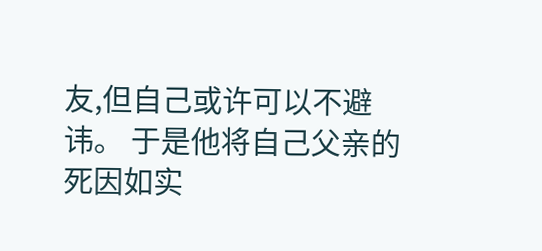友,但自己或许可以不避讳。 于是他将自己父亲的死因如实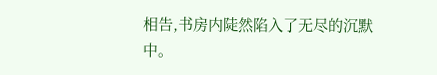相告,书房内陡然陷入了无尽的沉默中。